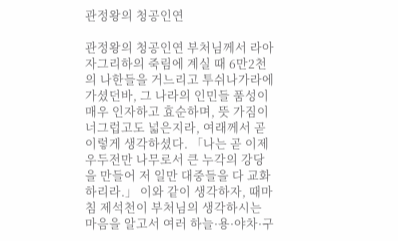관정왕의 청공인연

관정왕의 청공인연 부처님께서 라아자그리하의 죽림에 계실 때 6만2천의 나한들을 거느리고 투쉬나가라에 가셨던바, 그 나라의 인민들 품성이 매우 인자하고 효순하며, 뜻 가짐이 너그럽고도 넓은지라, 여래께서 곧 이렇게 생각하셨다. 「나는 곧 이제 우두전만 나무로서 큰 누각의 강당을 만들어 저 일만 대중들을 다 교화하리라.」 이와 같이 생각하자, 때마침 제석천이 부처님의 생각하시는 마음을 알고서 여러 하늘·용·야차·구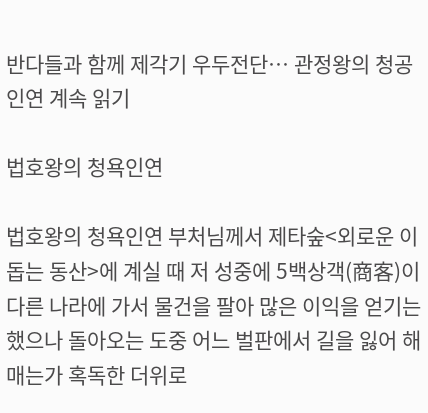반다들과 함께 제각기 우두전단… 관정왕의 청공인연 계속 읽기

법호왕의 청욕인연

법호왕의 청욕인연 부처님께서 제타숲<외로운 이 돕는 동산>에 계실 때 저 성중에 5백상객(商客)이 다른 나라에 가서 물건을 팔아 많은 이익을 얻기는 했으나 돌아오는 도중 어느 벌판에서 길을 잃어 해매는가 혹독한 더위로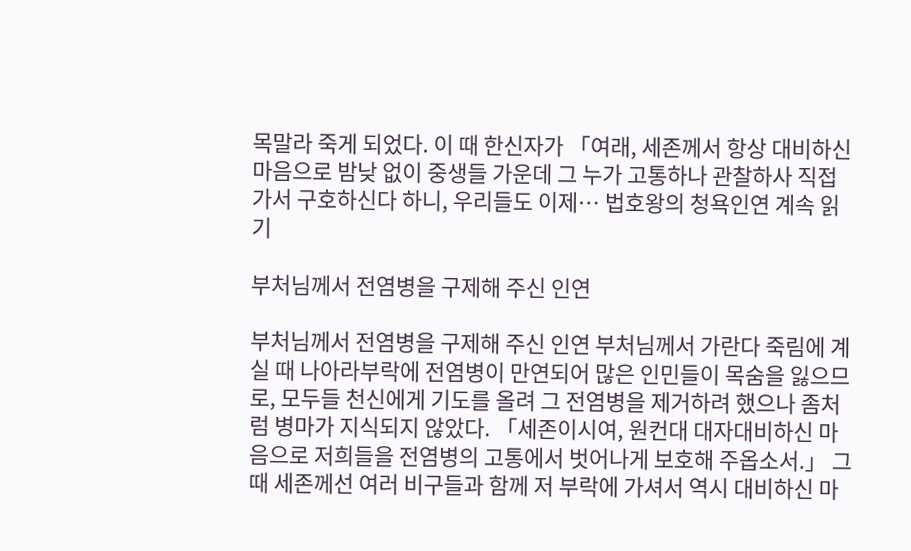목말라 죽게 되었다. 이 때 한신자가 「여래, 세존께서 항상 대비하신 마음으로 밤낮 없이 중생들 가운데 그 누가 고통하나 관찰하사 직접 가서 구호하신다 하니, 우리들도 이제… 법호왕의 청욕인연 계속 읽기

부처님께서 전염병을 구제해 주신 인연

부처님께서 전염병을 구제해 주신 인연 부처님께서 가란다 죽림에 계실 때 나아라부락에 전염병이 만연되어 많은 인민들이 목숨을 잃으므로, 모두들 천신에게 기도를 올려 그 전염병을 제거하려 했으나 좀처럼 병마가 지식되지 않았다. 「세존이시여, 원컨대 대자대비하신 마음으로 저희들을 전염병의 고통에서 벗어나게 보호해 주옵소서.」 그 때 세존께선 여러 비구들과 함께 저 부락에 가셔서 역시 대비하신 마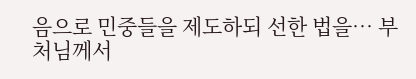음으로 민중들을 제도하되 선한 법을… 부처님께서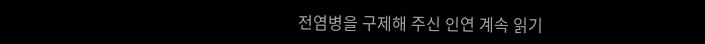전염병을 구제해 주신 인연 계속 읽기